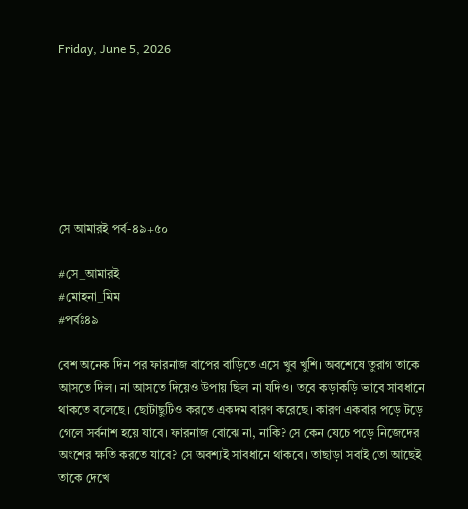Friday, June 5, 2026







সে আমারই পর্ব-৪৯+৫০

#সে_আমারই
#মোহনা_মিম
#পর্বঃ৪৯

বেশ অনেক দিন পর ফারনাজ বাপের বাড়িতে এসে খুব খুশি। অবশেষে তুরাগ তাকে আসতে দিল। না আসতে দিয়েও উপায় ছিল না যদিও। তবে কড়াকড়ি ভাবে সাবধানে থাকতে বলেছে। ছোটাছুটিও করতে একদম বারণ করেছে। কারণ একবার পড়ে টড়ে গেলে সর্বনাশ হয়ে যাবে। ফারনাজ বোঝে না, নাকি? সে কেন যেচে পড়ে নিজেদের অংশের ক্ষতি করতে যাবে? সে অবশ্যই সাবধানে থাকবে। তাছাড়া সবাই তো আছেই তাকে দেখে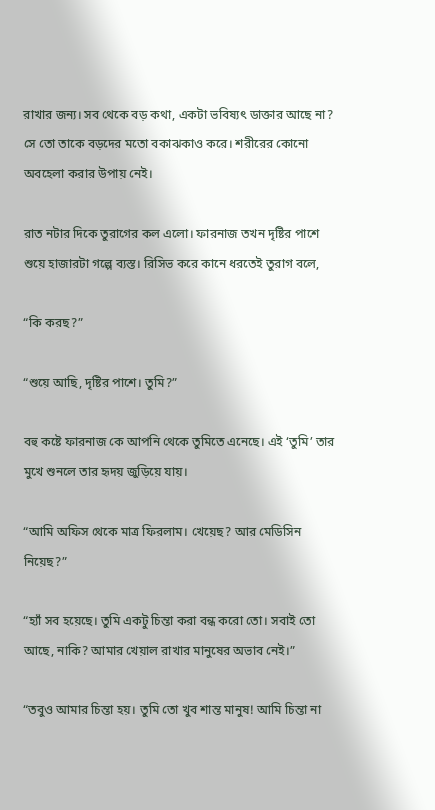রাখার জন্য। সব থেকে বড় কথা, একটা ভবিষ্যৎ ডাক্তার আছে না? সে তো তাকে বড়দের মতো বকাঝকাও করে। শরীরের কোনো অবহেলা করার উপায় নেই।

রাত নটার দিকে তুরাগের কল এলো। ফারনাজ তখন দৃষ্টির পাশে শুয়ে হাজারটা গল্পে ব্যস্ত। রিসিভ করে কানে ধরতেই তুরাগ বলে,

“কি করছ?”

“শুয়ে আছি, দৃষ্টির পাশে। তুমি?”

বহু কষ্টে ফারনাজ কে আপনি থেকে তুমিতে এনেছে। এই ‘তুমি’ তার মুখে শুনলে তার হৃদয় জুড়িয়ে যায়।

“আমি অফিস থেকে মাত্র ফিরলাম। খেয়েছ? আর মেডিসিন নিয়েছ?”

“হ্যাঁ সব হয়েছে। তুমি একটু চিন্তা করা বন্ধ করো তো। সবাই তো আছে, নাকি? আমার খেয়াল রাখার মানুষের অভাব নেই।”

“তবুও আমার চিন্তা হয়। তুমি তো খুব শান্ত মানুষ! আমি চিন্তা না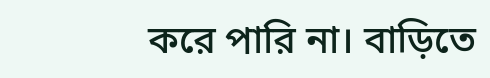করে পারি না। বাড়িতে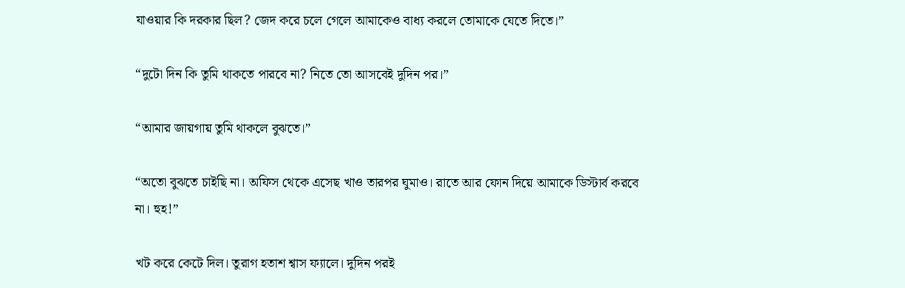যাওয়ার কি দরকার ছিল? জেদ করে চলে গেলে আমাকেও বাধ্য করলে তোমাকে যেতে দিতে।”

“দুটো দিন কি তুমি থাকতে পারবে না? নিতে তো আসবেই দুদিন পর।”

“আমার জায়গায় তুমি থাকলে বুঝতে।”

“অতো বুঝতে চাইছি না। অফিস থেকে এসেছ খাও তারপর ঘুমাও। রাতে আর ফোন দিয়ে আমাকে ডিস্টার্ব করবে না। হুহ!”

খট করে কেটে দিল। তুরাগ হতাশ শ্বাস ফ্যালে। দুদিন পরই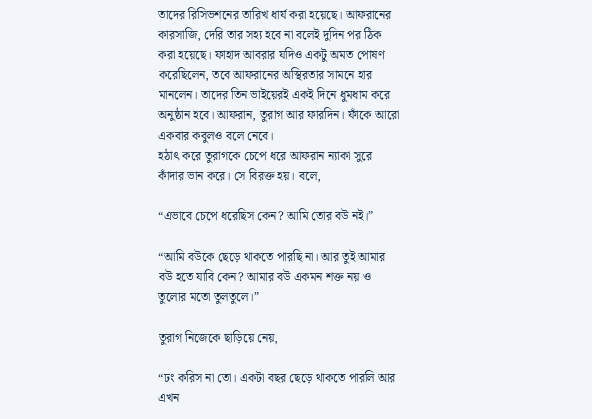তাদের রিসিভশনের তারিখ ধার্য করা হয়েছে। আফরানের কারসাজি, দেরি তার সহ্য হবে না বলেই দুদিন পর ঠিক করা হয়েছে। ফাহাদ আবরার যদিও একটু অমত পোষণ করেছিলেন, তবে আফরানের অস্থিরতার সামনে হার মানলেন। তাদের তিন ভাইয়েরই একই দিনে ধুমধাম করে অনুষ্ঠান হবে। আফরান, তুরাগ আর ফারদিন। ফাঁকে আরো একবার কবুলও বলে নেবে।
হঠাৎ করে তুরাগকে চেপে ধরে আফরান ন্যাকা সুরে কাঁদার ভান করে। সে বিরক্ত হয়। বলে,

“এভাবে চেপে ধরেছিস কেন? আমি তোর বউ নই।”

“আমি বউকে ছেড়ে থাকতে পারছি না। আর তুই আমার বউ হতে যাবি কেন? আমার বউ একমন শক্ত নয় ও তুলোর মতো তুলতুলে।”

তুরাগ নিজেকে ছাড়িয়ে নেয়,

“ঢং করিস না তো। একটা বছর ছেড়ে থাকতে পারলি আর এখন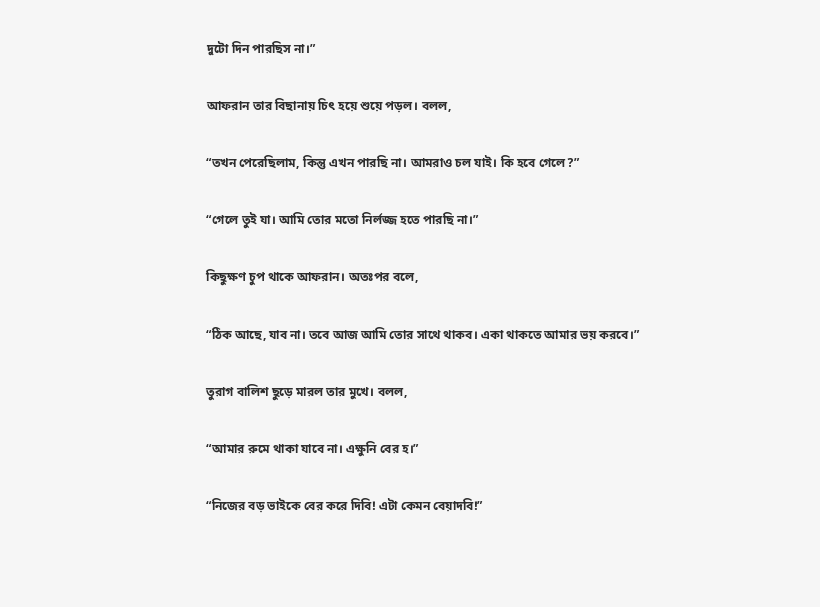দুটো দিন পারছিস না।”

আফরান তার বিছানায় চিৎ হয়ে শুয়ে পড়ল। বলল,

“তখন পেরেছিলাম, কিন্তু এখন পারছি না। আমরাও চল যাই। কি হবে গেলে?”

“গেলে তুই যা। আমি তোর মতো নির্লজ্জ হতে পারছি না।”

কিছুক্ষণ চুপ থাকে আফরান। অতঃপর বলে,

“ঠিক আছে, যাব না। তবে আজ আমি তোর সাথে থাকব। একা থাকতে আমার ভয় করবে।”

তুরাগ বালিশ ছুড়ে মারল তার মুখে। বলল,

“আমার রুমে থাকা যাবে না। এক্ষুনি বের হ।”

“নিজের বড় ভাইকে বের করে দিবি! এটা কেমন বেয়াদবি!”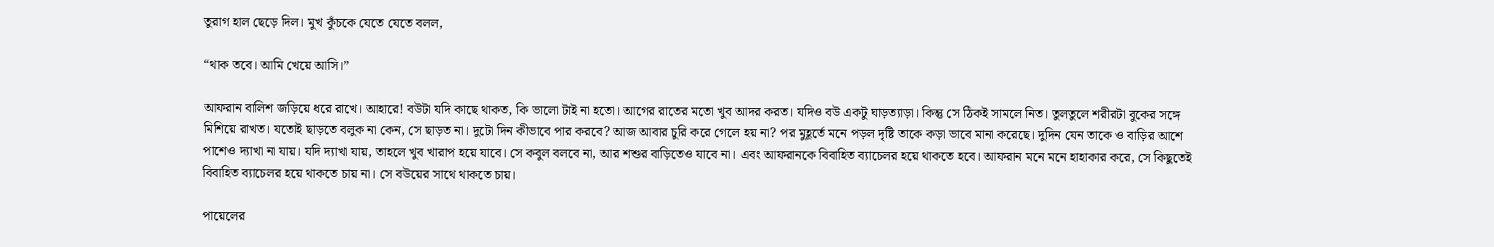তুরাগ হাল ছেড়ে দিল। মুখ কুঁচকে যেতে যেতে বলল,

“থাক তবে। আমি খেয়ে আসি।”

আফরান বালিশ জড়িয়ে ধরে রাখে। আহারে! বউটা যদি কাছে থাকত, কি ভালো টাই না হতো। আগের রাতের মতো খুব আদর করত। যদিও বউ একটু ঘাড়ত্যাড়া। কিন্তু সে ঠিকই সামলে নিত। তুলতুলে শরীরটা বুকের সঙ্গে মিশিয়ে রাখত। যতোই ছাড়তে বলুক না কেন, সে ছাড়ত না। দুটো দিন কীভাবে পার করবে? আজ আবার চুরি করে গেলে হয় না? পর মুহূর্তে মনে পড়ল দৃষ্টি তাকে কড়া ভাবে মানা করেছে। দুদিন যেন তাকে ও বাড়ির আশে পাশেও দ্যাখা না যায়। যদি দ্যাখা যায়, তাহলে খুব খারাপ হয়ে যাবে। সে কবুল বলবে না, আর শশুর বাড়িতেও যাবে না। এবং আফরানকে বিবাহিত ব্যাচেলর হয়ে থাকতে হবে। আফরান মনে মনে হাহাকার করে, সে কিছুতেই বিবাহিত ব্যাচেলর হয়ে থাকতে চায় না। সে বউয়ের সাথে থাকতে চায়।

পায়েলের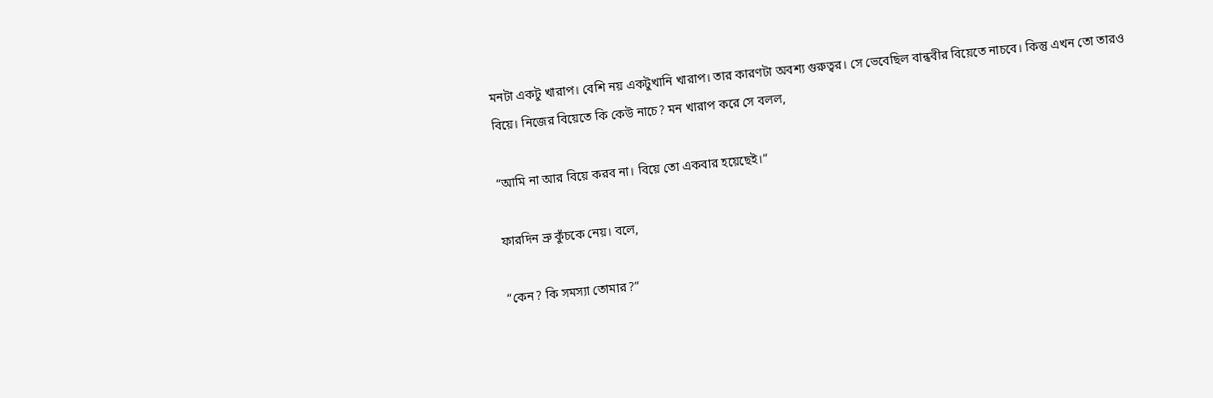মনটা একটু খারাপ। বেশি নয় একটুখানি খারাপ। তার কারণটা অবশ্য গুরুত্বর। সে ভেবেছিল বান্ধবীর বিয়েতে নাচবে। কিন্তু এখন তো তারও বিয়ে। নিজের বিয়েতে কি কেউ নাচে? মন খারাপ করে সে বলল,

“আমি না আর বিয়ে করব না। বিয়ে তো একবার হয়েছেই।”

ফারদিন ভ্রু কুঁচকে নেয়। বলে,

“কেন? কি সমস্যা তোমার?”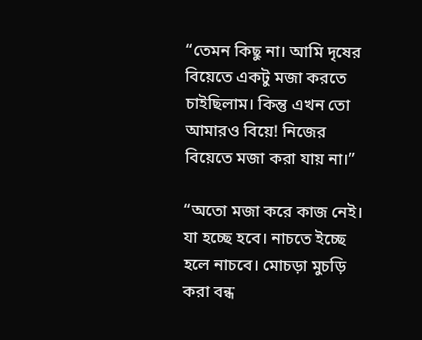“তেমন কিছু না। আমি দৃষের বিয়েতে একটু মজা করতে চাইছিলাম। কিন্তু এখন তো আমারও বিয়ে! নিজের বিয়েতে মজা করা যায় না।”

“অতো মজা করে কাজ নেই। যা হচ্ছে হবে। নাচতে ইচ্ছে হলে নাচবে। মোচড়া মুচড়ি করা বন্ধ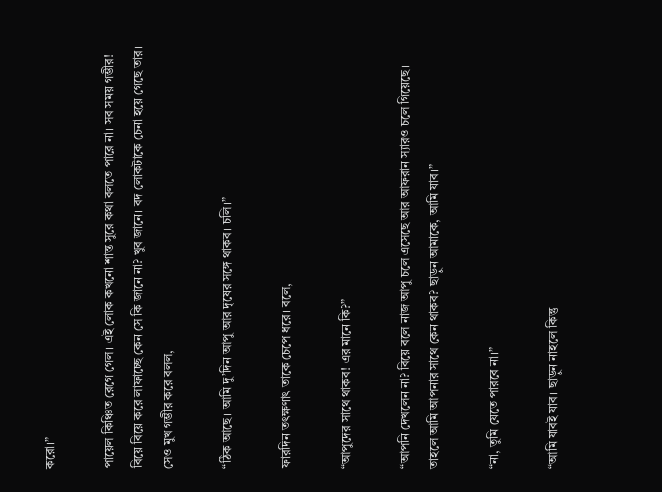করো।”

পায়েল কিঞ্চিত রেগে গেল। এই লোক কখনো শান্ত সুরে কথা বলতে পারে না। সব সময় গম্ভীর! বিয়ে বিয়ে করে লাফাচ্ছে কেন সে কি জানে না? খুব জানে। বদ লোকটাকে চেনা হয়ে গেছে তার। সেও মুখ গম্ভীর করে বলল,

“ঠিক আছে। আমি দু’দিন আপু আর দৃষের সঙ্গে থাকব। চলি।”

ফারদিন তৎক্ষণাৎ তাকে চেপে ধরে। বলে,

“আপুদের সাথে থাকব! এর মানে কি?”

“আপনি দেখলেন না? বিয়ে বলে নাজ আপু চলে এসেছে আর আফরান স্যারও চলে গিয়েছে। তাহলে আমি আপনার সাথে কেন থাকব? ছাড়ুন আমাকে, আমি যাব।”

“না, তুমি যেতে পারবে না।”

“আমি যাবই যাব। ছাড়ুন নাহলে কিন্তু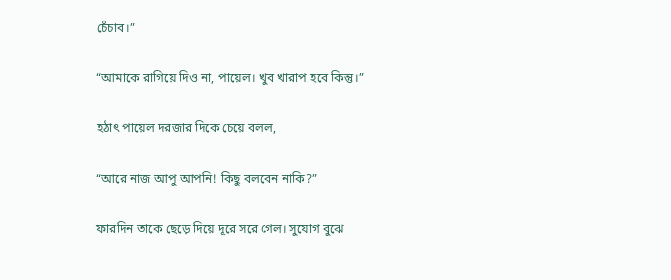চেঁচাব।”

“আমাকে রাগিয়ে দিও না, পায়েল। খুব খারাপ হবে কিন্তু।”

হঠাৎ পায়েল দরজার দিকে চেয়ে বলল,

“আরে নাজ আপু আপনি! কিছু বলবেন নাকি?”

ফারদিন তাকে ছেড়ে দিয়ে দূরে সরে গেল। সুযোগ বুঝে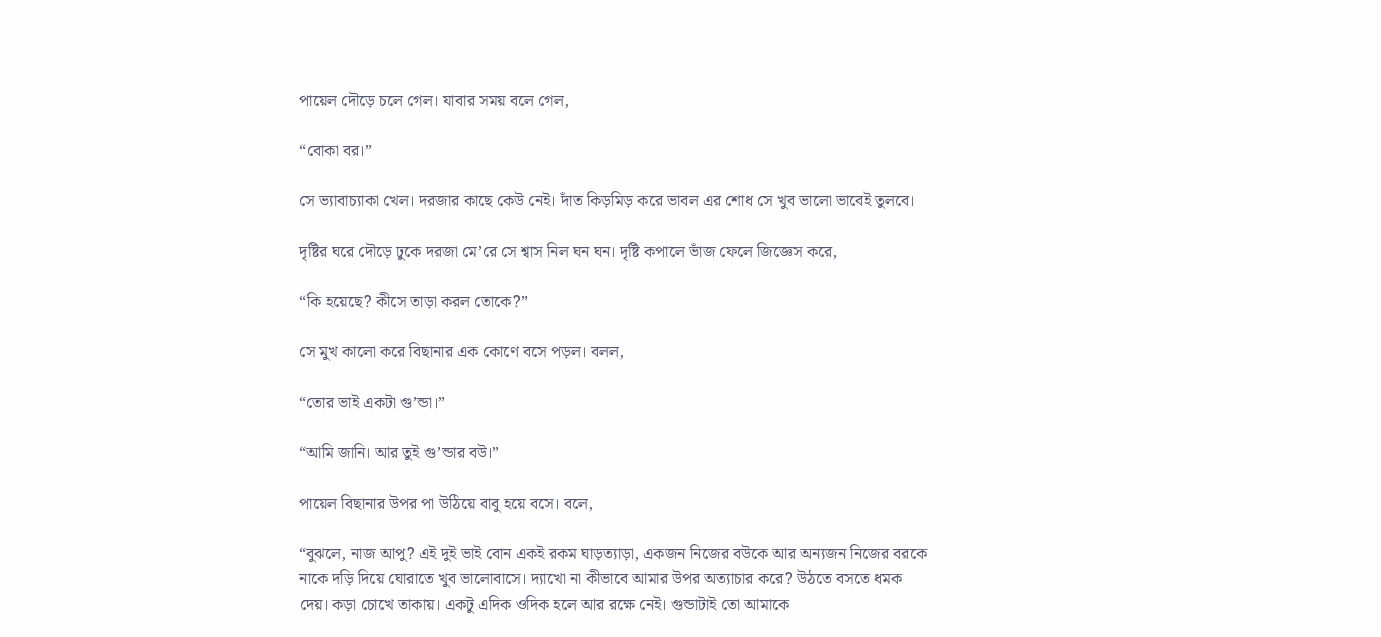পায়েল দৌড়ে চলে গেল। যাবার সময় বলে গেল,

“বোকা বর।”

সে ভ্যাবাচ্যাকা খেল। দরজার কাছে কেউ নেই। দাঁত কিড়মিড় করে ভাবল এর শোধ সে খুব ভালো ভাবেই তুলবে।

দৃষ্টির ঘরে দৌড়ে ঢুকে দরজা মে’রে সে শ্বাস নিল ঘন ঘন। দৃষ্টি কপালে ভাঁজ ফেলে জিজ্ঞেস করে,

“কি হয়েছে? কীসে তাড়া করল তোকে?”

সে মুখ কালো করে বিছানার এক কোণে বসে পড়ল। বলল,

“তোর ভাই একটা গু’ন্ডা।”

“আমি জানি। আর তুই গু’ন্ডার বউ।”

পায়েল বিছানার উপর পা উঠিয়ে বাবু হয়ে বসে। বলে,

“বুঝলে, নাজ আপু? এই দুই ভাই বোন একই রকম ঘাড়ত্যাড়া, একজন নিজের বউকে আর অন্যজন নিজের বরকে নাকে দড়ি দিয়ে ঘোরাতে খুব ভালোবাসে। দ্যাখো না কীভাবে আমার উপর অত্যাচার করে? উঠতে বসতে ধমক দেয়। কড়া চোখে তাকায়। একটু এদিক ওদিক হলে আর রক্ষে নেই। গুন্ডাটাই তো আমাকে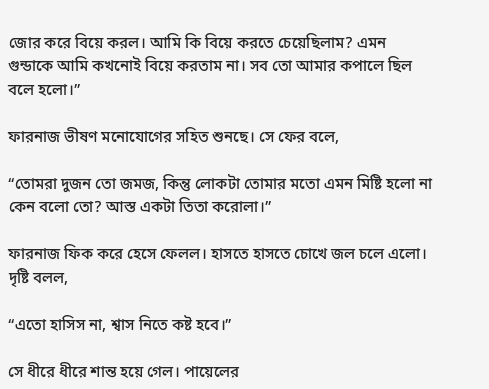জোর করে বিয়ে করল। আমি কি বিয়ে করতে চেয়েছিলাম? এমন গুন্ডাকে আমি কখনোই বিয়ে করতাম না। সব তো আমার কপালে ছিল বলে হলো।”

ফারনাজ ভীষণ মনোযোগের সহিত শুনছে। সে ফের বলে,

“তোমরা দুজন তো জমজ, কিন্তু লোকটা তোমার মতো এমন মিষ্টি হলো না কেন বলো তো? আস্ত একটা তিতা করোলা।”

ফারনাজ ফিক করে হেসে ফেলল। হাসতে হাসতে চোখে জল চলে এলো। দৃষ্টি বলল,

“এতো হাসিস না, শ্বাস নিতে কষ্ট হবে।”

সে ধীরে ধীরে শান্ত হয়ে গেল। পায়েলের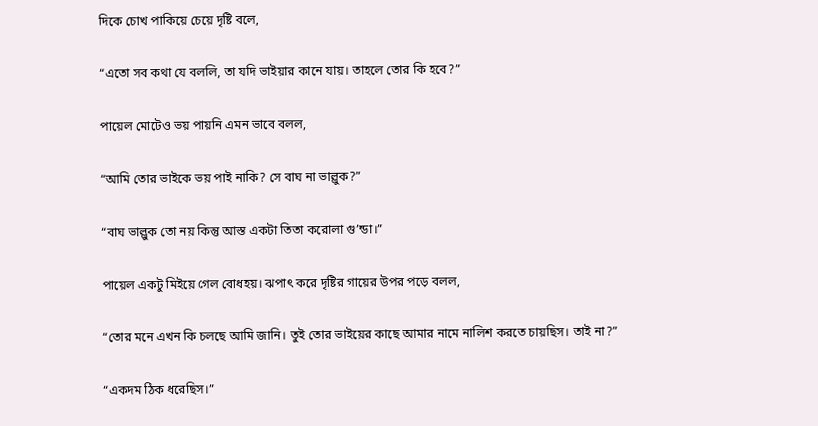দিকে চোখ পাকিয়ে চেয়ে দৃষ্টি বলে,

“এতো সব কথা যে বললি, তা যদি ভাইয়ার কানে যায়। তাহলে তোর কি হবে?”

পায়েল মোটেও ভয় পায়নি এমন ভাবে বলল,

“আমি তোর ভাইকে ভয় পাই নাকি? সে বাঘ না ভাল্লুক?”

“বাঘ ভাল্লুক তো নয় কিন্তু আস্ত একটা তিতা করোলা গু’ন্ডা।”

পায়েল একটু মিইয়ে গেল বোধহয়। ঝপাৎ করে দৃষ্টির গায়ের উপর পড়ে বলল,

“তোর মনে এখন কি চলছে আমি জানি। তুই তোর ভাইয়ের কাছে আমার নামে নালিশ করতে চায়ছিস। তাই না?”

“একদম ঠিক ধরেছিস।”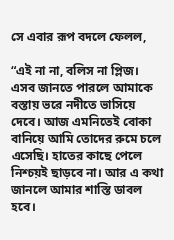সে এবার রূপ বদলে ফেলল,

“এই না না, বলিস না প্লিজ। এসব জানতে পারলে আমাকে বস্তায় ভরে নদীতে ভাসিয়ে দেবে। আজ এমনিতেই বোকা বানিয়ে আমি তোদের রুমে চলে এসেছি। হাতের কাছে পেলে নিশ্চয়ই ছাড়বে না। আর এ কথা জানলে আমার শাস্তি ডাবল হবে।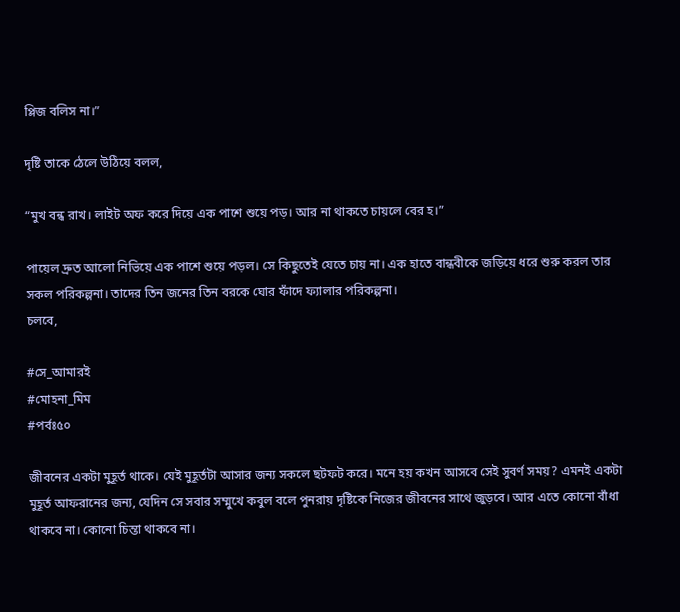প্লিজ বলিস না।”

দৃষ্টি তাকে ঠেলে উঠিয়ে বলল,

“মুখ বন্ধ রাখ। লাইট অফ করে দিয়ে এক পাশে শুয়ে পড়। আর না থাকতে চায়লে বের হ।”

পায়েল দ্রুত আলো নিভিয়ে এক পাশে শুয়ে পড়ল। সে কিছুতেই যেতে চায় না। এক হাতে বান্ধবীকে জড়িয়ে ধরে শুরু করল তার সকল পরিকল্পনা। তাদের তিন জনের তিন বরকে ঘোর ফাঁদে ফ্যালার পরিকল্পনা।
চলবে,

#সে_আমারই
#মোহনা_মিম
#পর্বঃ৫০

জীবনের একটা মুহূর্ত থাকে। যেই মুহূর্তটা আসার জন্য সকলে ছটফট করে। মনে হয় কখন আসবে সেই সুবর্ণ সময়? এমনই একটা মুহূর্ত আফরানের জন্য, যেদিন সে সবার সম্মুখে কবুল বলে পুনরায় দৃষ্টিকে নিজের জীবনের সাথে জুড়বে। আর এতে কোনো বাঁধা থাকবে না। কোনো চিন্তা থাকবে না।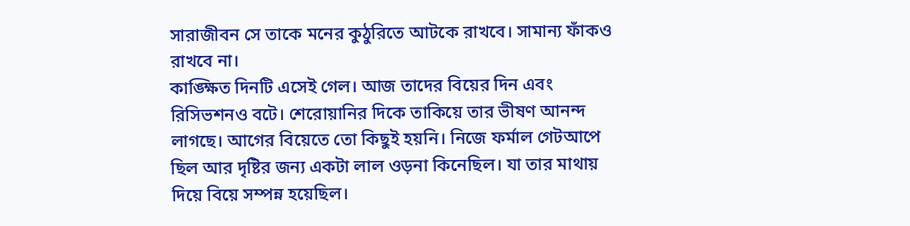সারাজীবন সে তাকে মনের কুঠুরিতে আটকে রাখবে। সামান্য ফাঁকও রাখবে না।
কাঙ্ক্ষিত দিনটি এসেই গেল। আজ তাদের বিয়ের দিন এবং রিসিভশনও বটে। শেরোয়ানির দিকে তাকিয়ে তার ভীষণ আনন্দ লাগছে। আগের বিয়েতে তো কিছুই হয়নি। নিজে ফর্মাল গেটআপে ছিল আর দৃষ্টির জন্য একটা লাল ওড়না কিনেছিল। যা তার মাথায় দিয়ে বিয়ে সম্পন্ন হয়েছিল।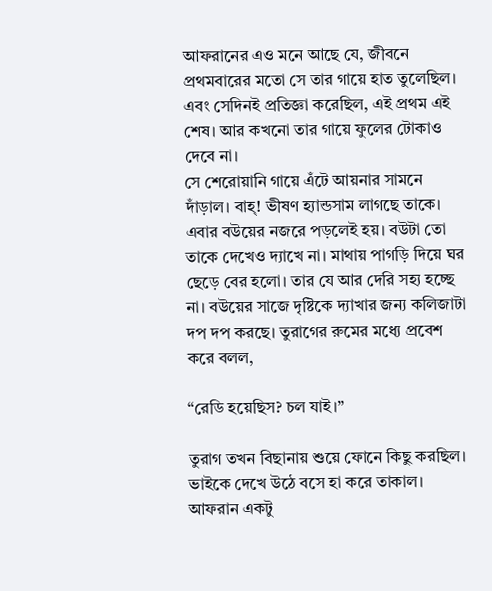আফরানের এও মনে আছে যে, জীবনে প্রথমবারের মতো সে তার গায়ে হাত তুলেছিল। এবং সেদিনই প্রতিজ্ঞা করেছিল, এই প্রথম এই শেষ। আর কখনো তার গায়ে ফুলের টোকাও দেবে না।
সে শেরোয়ানি গায়ে এঁটে আয়নার সামনে দাঁড়াল। বাহ্! ভীষণ হ্যান্ডসাম লাগছে তাকে। এবার বউয়ের নজরে পড়লেই হয়। বউটা তো তাকে দেখেও দ্যাখে না। মাথায় পাগড়ি দিয়ে ঘর ছেড়ে বের হলো। তার যে আর দেরি সহ্য হচ্ছে না। বউয়ের সাজে দৃষ্টিকে দ্যাখার জন্য কলিজাটা দপ দপ করছে। তুরাগের রুমের মধ্যে প্রবেশ করে বলল,

“রেডি হয়েছিস? চল যাই।”

তুরাগ তখন বিছানায় শুয়ে ফোনে কিছু করছিল। ভাইকে দেখে উঠে বসে হা করে তাকাল। আফরান একটু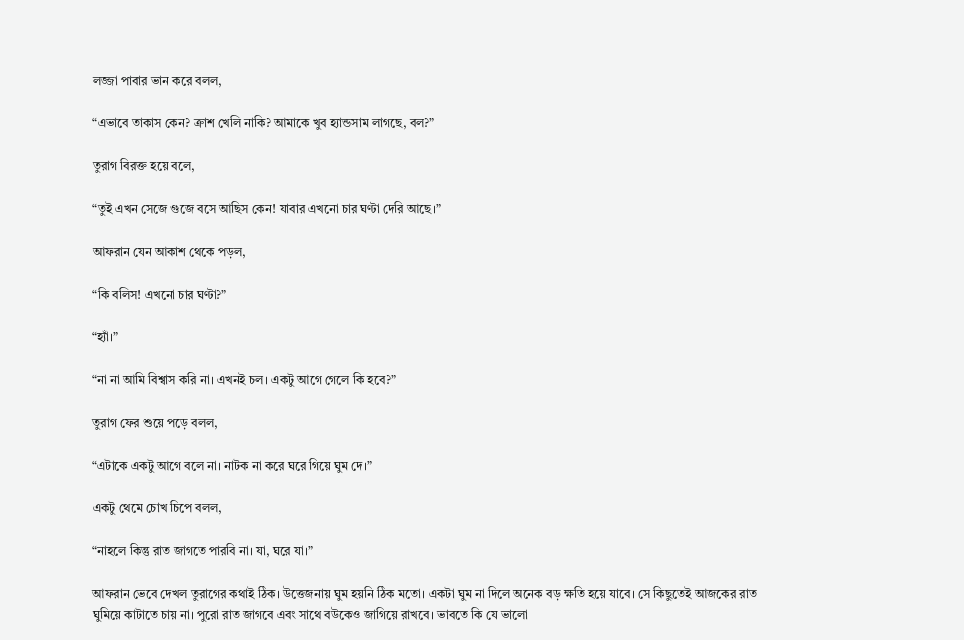লজ্জা পাবার ভান করে বলল,

“এভাবে তাকাস কেন? ক্রাশ খেলি নাকি? আমাকে খুব হ্যান্ডসাম লাগছে, বল?”

তুরাগ বিরক্ত হয়ে বলে,

“তুই এখন সেজে গুজে বসে আছিস কেন! যাবার এখনো চার ঘণ্টা দেরি আছে।”

আফরান যেন আকাশ থেকে পড়ল,

“কি বলিস! এখনো চার ঘণ্টা?”

“হ্যাঁ।”

“না না আমি বিশ্বাস করি না। এখনই চল। একটু আগে গেলে কি হবে?”

তুরাগ ফের শুয়ে পড়ে বলল,

“এটাকে একটু আগে বলে না। নাটক না করে ঘরে গিয়ে ঘুম দে।”

একটু থেমে চোখ চিপে বলল,

“নাহলে কিন্তু রাত জাগতে পারবি না। যা, ঘরে যা।”

আফরান ভেবে দেখল তুরাগের কথাই ঠিক। উত্তেজনায় ঘুম হয়নি ঠিক মতো। একটা ঘুম না দিলে অনেক বড় ক্ষতি হয়ে যাবে। সে কিছুতেই আজকের রাত ঘুমিয়ে কাটাতে চায় না। পুরো রাত জাগবে এবং সাথে বউকেও জাগিয়ে রাখবে। ভাবতে কি যে ভালো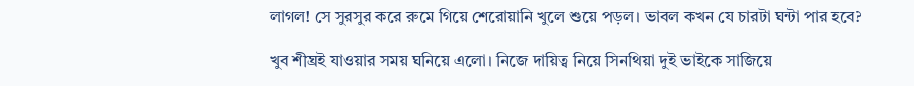লাগল! সে সুরসুর করে রুমে গিয়ে শেরোয়ানি খুলে শুয়ে পড়ল। ভাবল কখন যে চারটা ঘন্টা পার হবে?

খুব শীঘ্রই যাওয়ার সময় ঘনিয়ে এলো। নিজে দায়িত্ব নিয়ে সিনথিয়া দুই ভাইকে সাজিয়ে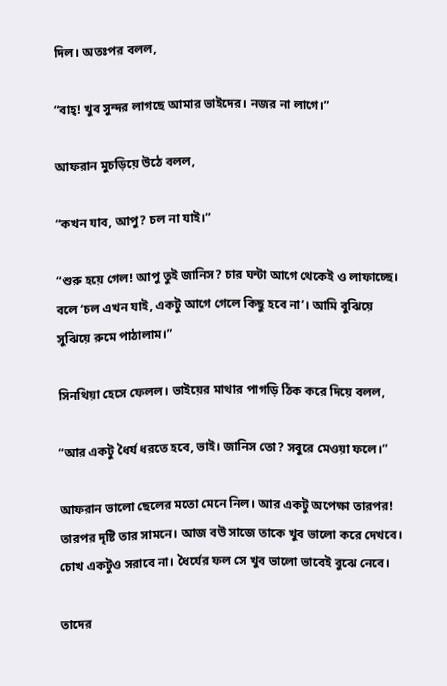দিল। অতঃপর বলল,

“বাহ্! খুব সুন্দর লাগছে আমার ভাইদের। নজর না লাগে।”

আফরান মুচড়িয়ে উঠে বলল,

“কখন যাব, আপু? চল না যাই।”

“শুরু হয়ে গেল! আপু তুই জানিস? চার ঘন্টা আগে থেকেই ও লাফাচ্ছে। বলে ‘চল এখন যাই, একটু আগে গেলে কিছু হবে না’। আমি বুঝিয়ে সুঝিয়ে রুমে পাঠালাম।”

সিনথিয়া হেসে ফেলল। ভাইয়ের মাথার পাগড়ি ঠিক করে দিয়ে বলল,

“আর একটু ধৈর্য ধরতে হবে, ভাই। জানিস তো? সবুরে মেওয়া ফলে।”

আফরান ভালো ছেলের মতো মেনে নিল। আর একটু অপেক্ষা তারপর! তারপর দৃষ্টি তার সামনে। আজ বউ সাজে তাকে খুব ভালো করে দেখবে। চোখ একটুও সরাবে না। ধৈর্যের ফল সে খুব ভালো ভাবেই বুঝে নেবে।

তাদের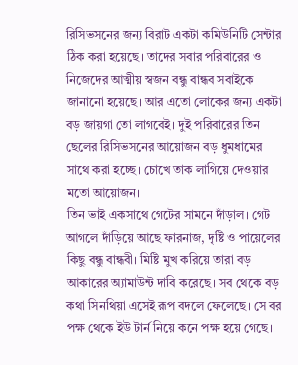রিসিভসনের জন্য বিরাট একটা কমিউনিটি সেন্টার ঠিক করা হয়েছে। তাদের সবার পরিবারের ও নিজেদের আত্মীয় স্বজন বন্ধু বান্ধব সবাইকে জানানো হয়েছে। আর এতো লোকের জন্য একটা বড় জায়গা তো লাগবেই। দুই পরিবারের তিন ছেলের রিসিভসনের আয়োজন বড় ধুমধামের সাথে করা হচ্ছে। চোখে তাক লাগিয়ে দেওয়ার মতো আয়োজন।
তিন ভাই একসাথে গেটের সামনে দাঁড়াল। গেট আগলে দাঁড়িয়ে আছে ফারনাজ, দৃষ্টি ও পায়েলের কিছু বন্ধু বান্ধবী। মিষ্টি মুখ করিয়ে তারা বড় আকারের অ্যামাউন্ট দাবি করেছে। সব থেকে বড় কথা সিনথিয়া এসেই রূপ বদলে ফেলেছে। সে বর পক্ষ থেকে ইউ টার্ন নিয়ে কনে পক্ষ হয়ে গেছে।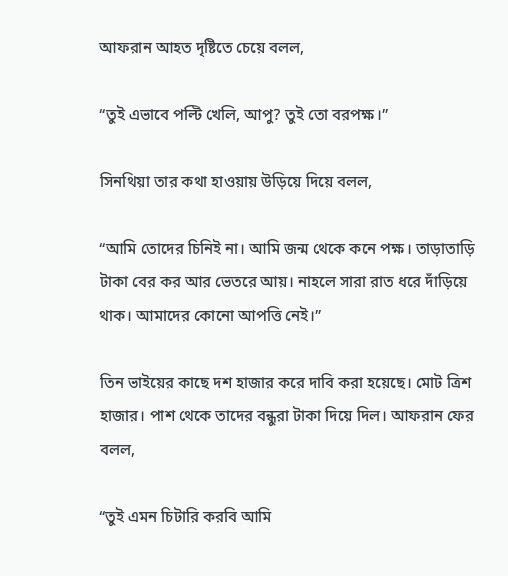আফরান আহত দৃষ্টিতে চেয়ে বলল,

“তুই এভাবে পল্টি খেলি, আপু? তুই তো বরপক্ষ।”

সিনথিয়া তার কথা হাওয়ায় উড়িয়ে দিয়ে বলল,

“আমি তোদের চিনিই না। আমি জন্ম থেকে কনে পক্ষ। তাড়াতাড়ি টাকা বের কর আর ভেতরে আয়। নাহলে সারা রাত ধরে দাঁড়িয়ে থাক। আমাদের কোনো আপত্তি নেই।”

তিন ভাইয়ের কাছে দশ হাজার করে দাবি করা হয়েছে। মোট ত্রিশ হাজার। পাশ থেকে তাদের বন্ধুরা টাকা দিয়ে দিল। আফরান ফের বলল,

“তুই এমন চিটারি করবি আমি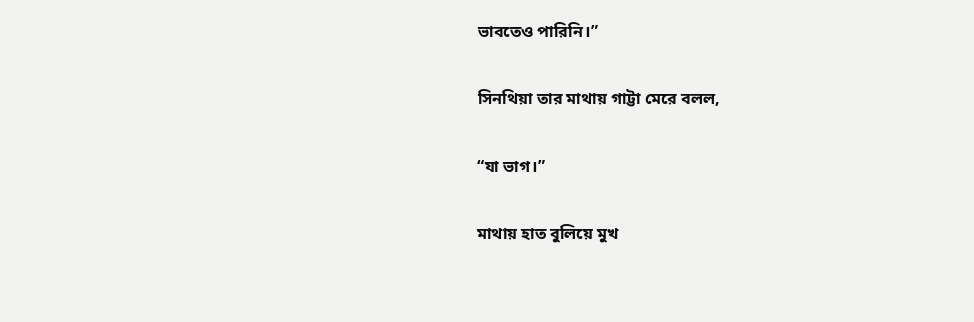ভাবতেও পারিনি।”

সিনথিয়া তার মাথায় গাট্টা মেরে বলল,

“যা ভাগ।”

মাথায় হাত বুলিয়ে মুখ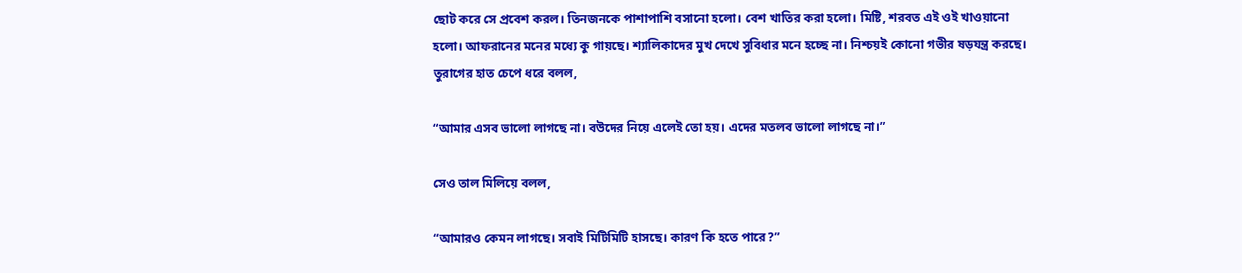ছোট করে সে প্রবেশ করল। তিনজনকে পাশাপাশি বসানো হলো। বেশ খাতির করা হলো। মিষ্টি, শরবত এই ওই খাওয়ানো হলো। আফরানের মনের মধ্যে কু গায়ছে। শ্যালিকাদের মুখ দেখে সুবিধার মনে হচ্ছে না। নিশ্চয়ই কোনো গভীর ষড়যন্ত্র করছে। তুরাগের হাত চেপে ধরে বলল,

“আমার এসব ভালো লাগছে না। বউদের নিয়ে এলেই তো হয়। এদের মতলব ভালো লাগছে না।”

সেও তাল মিলিয়ে বলল,

“আমারও কেমন লাগছে। সবাই মিটিমিটি হাসছে। কারণ কি হতে পারে?”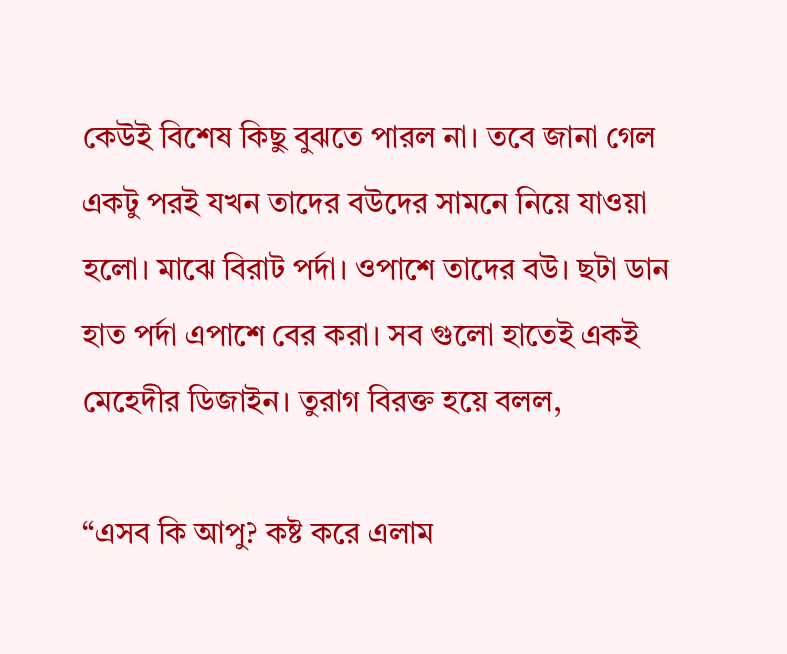কেউই বিশেষ কিছু বুঝতে পারল না। তবে জানা গেল একটু পরই যখন তাদের বউদের সামনে নিয়ে যাওয়া হলো। মাঝে বিরাট পর্দা। ওপাশে তাদের বউ। ছটা ডান হাত পর্দা এপাশে বের করা। সব গুলো হাতেই একই মেহেদীর ডিজাইন। তুরাগ বিরক্ত হয়ে বলল,

“এসব কি আপু? কষ্ট করে এলাম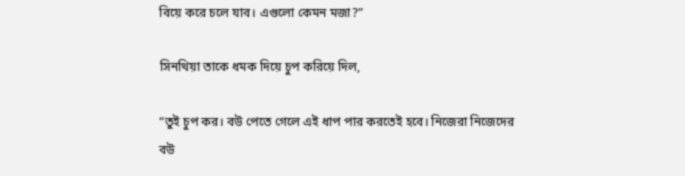বিয়ে করে চলে যাব। এগুলো কেমন মজা?”

সিনথিয়া তাকে ধমক দিয়ে চুপ করিয়ে দিল,

“তুই চুপ কর। বউ পেতে গেলে এই ধাপ পার করতেই হবে। নিজেরা নিজেদের বউ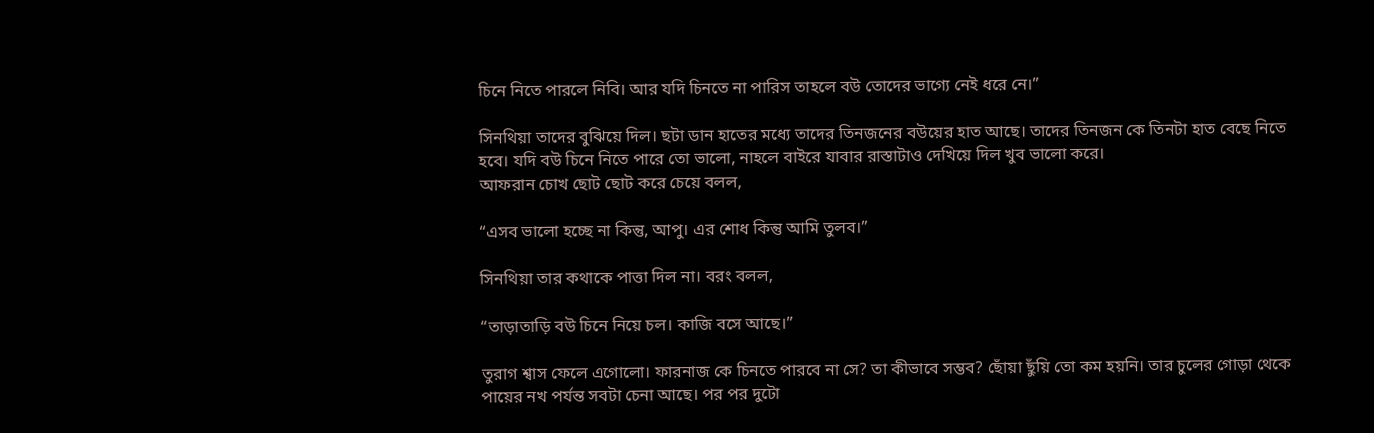চিনে নিতে পারলে নিবি। আর যদি চিনতে না পারিস তাহলে বউ তোদের ভাগ্যে নেই ধরে নে।”

সিনথিয়া তাদের বুঝিয়ে দিল। ছটা ডান হাতের মধ্যে তাদের তিনজনের বউয়ের হাত আছে। তাদের তিনজন কে তিনটা হাত বেছে নিতে হবে। যদি বউ চিনে নিতে পারে তো ভালো, নাহলে বাইরে যাবার রাস্তাটাও দেখিয়ে দিল খুব ভালো করে।
আফরান চোখ ছোট ছোট করে চেয়ে বলল,

“এসব ভালো হচ্ছে না কিন্তু, আপু। এর শোধ কিন্তু আমি তুলব।”

সিনথিয়া তার কথাকে পাত্তা দিল না। বরং বলল,

“তাড়াতাড়ি বউ চিনে নিয়ে চল। কাজি বসে আছে।”

তুরাগ শ্বাস ফেলে এগোলো। ফারনাজ কে চিনতে পারবে না সে? তা কীভাবে সম্ভব? ছোঁয়া ছুঁয়ি তো কম হয়নি। তার চুলের গোড়া থেকে পায়ের নখ পর্যন্ত সবটা চেনা আছে। পর পর দুটো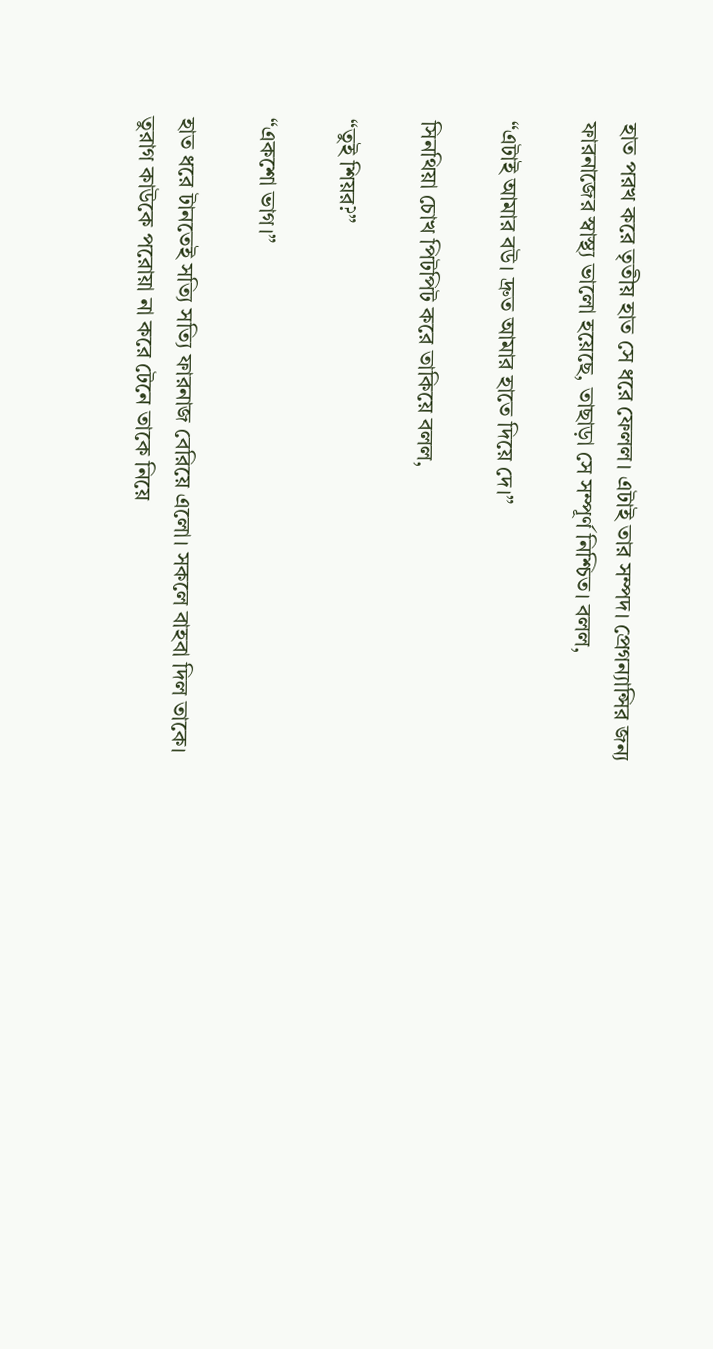হাত পরখ করে তৃতীয় হাত সে ধরে ফেলল। এটাই তার সম্পদ। প্রেগন্যান্সির জন্য ফারনাজের স্বাস্থ্য ভালো হয়েছে, তাছাড়া সে সম্পূর্ণ নিশ্চিত। বলল,

“এটাই আমার বউ। দ্রুত আমার হাতে দিয়ে দে।”

সিনথিয়া চোখ পিটপিট করে তাকিয়ে বলল,

“তুই শিয়র?”

“একশো ভাগ।”

হাত ধরে টানতেই সত্যি সত্যি ফারনাজ বেরিয়ে এলো। সকলে বাহবা দিল তাকে। তুরাগ কাউকে পরোয়া না করে টেনে তাকে নিয়ে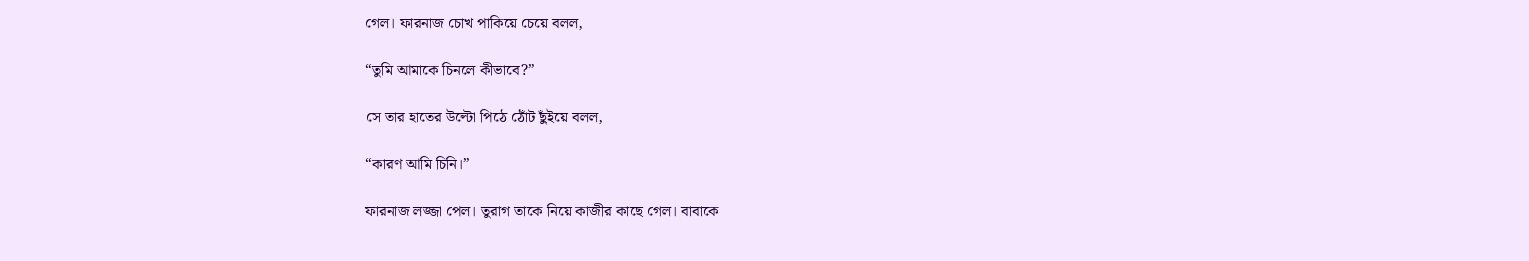গেল। ফারনাজ চোখ পাকিয়ে চেয়ে বলল,

“তুমি আমাকে চিনলে কীভাবে?”

সে তার হাতের উল্টো পিঠে ঠোঁট ছুঁইয়ে বলল,

“কারণ আমি চিনি।”

ফারনাজ লজ্জা পেল। তুরাগ তাকে নিয়ে কাজীর কাছে গেল। বাবাকে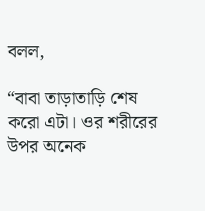বলল,

“বাবা তাড়াতাড়ি শেষ করো এটা। ওর শরীরের উপর অনেক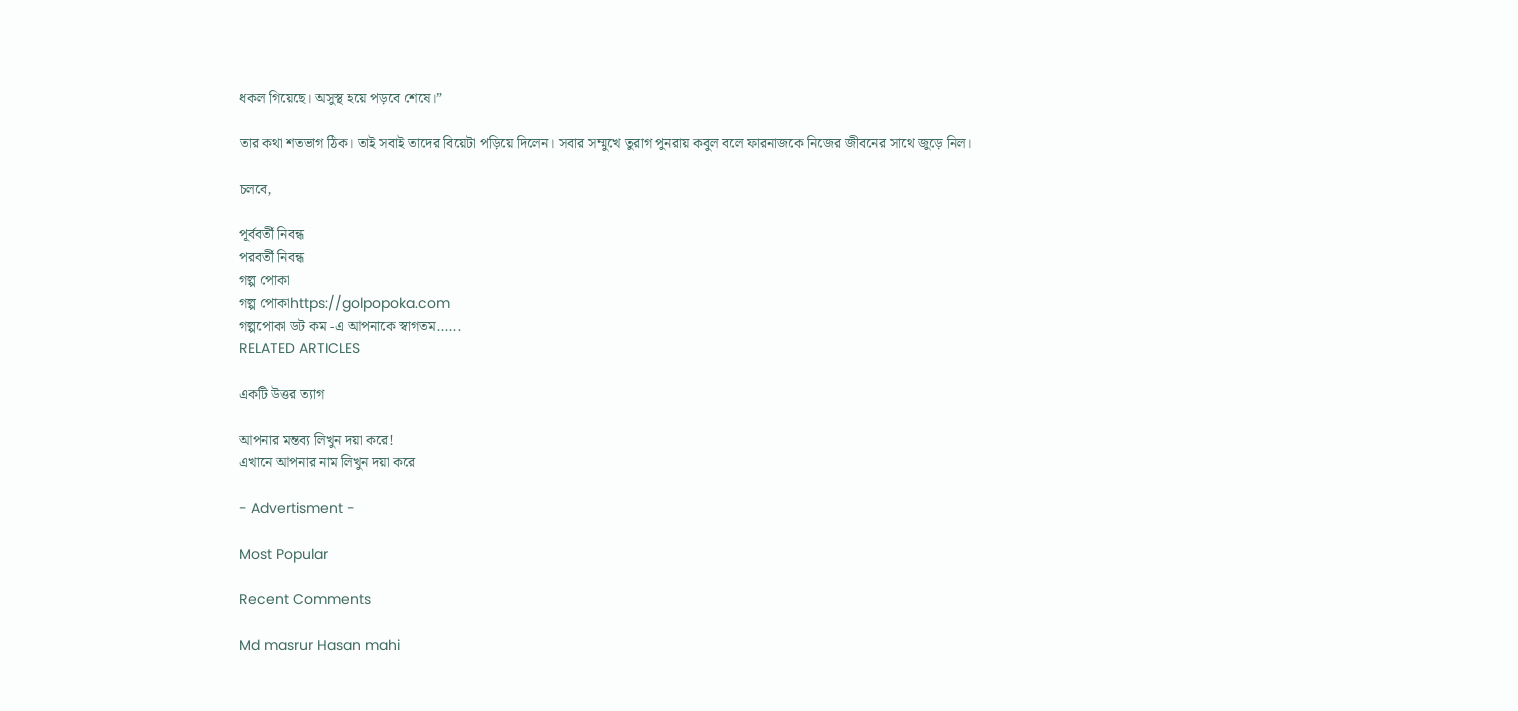ধকল গিয়েছে। অসুস্থ হয়ে পড়বে শেষে।”

তার কথা শতভাগ ঠিক। তাই সবাই তাদের বিয়েটা পড়িয়ে দিলেন। সবার সম্মুখে তুরাগ পুনরায় কবুল বলে ফারনাজকে নিজের জীবনের সাথে জুড়ে নিল।

চলবে,

পূর্ববর্তী নিবন্ধ
পরবর্তী নিবন্ধ
গল্প পোকা
গল্প পোকাhttps://golpopoka.com
গল্পপোকা ডট কম -এ আপনাকে স্বাগতম......
RELATED ARTICLES

একটি উত্তর ত্যাগ

আপনার মন্তব্য লিখুন দয়া করে!
এখানে আপনার নাম লিখুন দয়া করে

- Advertisment -

Most Popular

Recent Comments

Md masrur Hasan mahi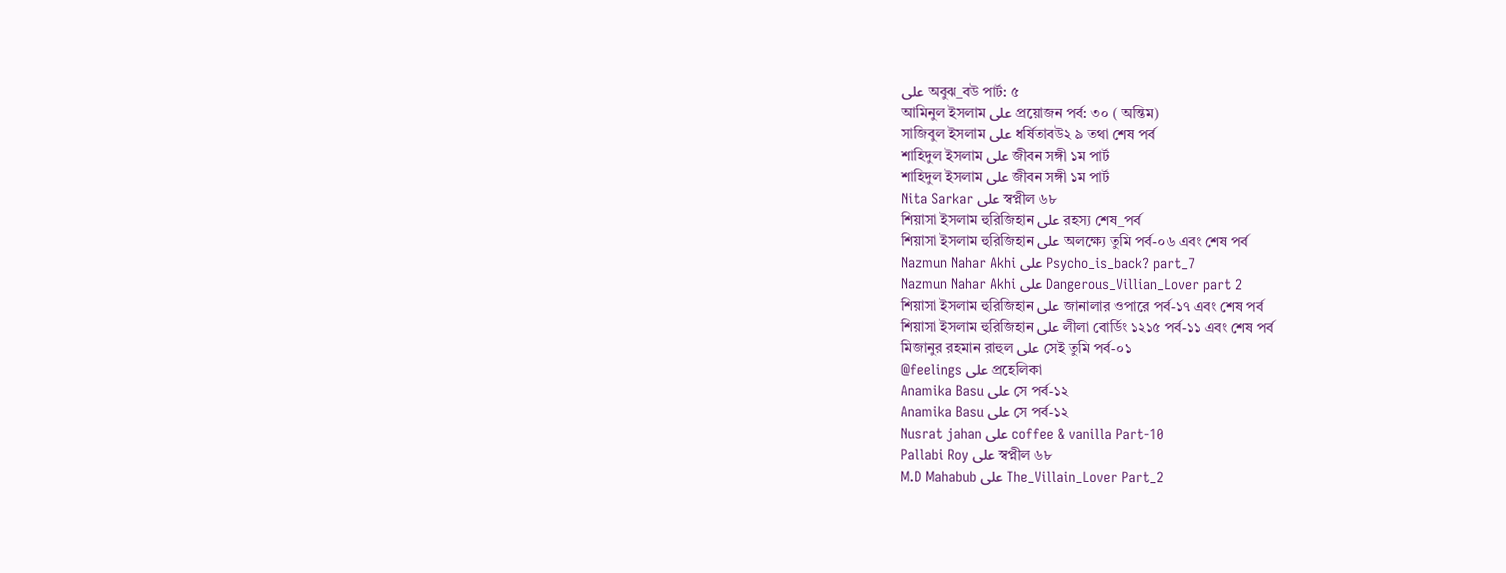على অবুঝ_বউ পার্ট: ৫
আমিনুল ইসলাম على প্রয়োজন পর্ব: ৩০ ( অন্তিম)
সাজিবুল ইসলাম على ধর্ষিতাবউ২ ৯ তথা শেষ পর্ব
শাহিদুল ইসলাম على জীবন সঙ্গী ১ম পার্ট
শাহিদুল ইসলাম على জীবন সঙ্গী ১ম পার্ট
Nita Sarkar على স্বপ্নীল ৬৮
শিয়াসা ইসলাম হুরিজিহান على রহস্য শেষ_পর্ব
শিয়াসা ইসলাম হুরিজিহান على অলক্ষ্যে তুমি পর্ব-০৬ এবং শেষ পর্ব
Nazmun Nahar Akhi على Psycho_is_back? part_7
Nazmun Nahar Akhi على Dangerous_Villian_Lover part 2
শিয়াসা ইসলাম হুরিজিহান على জানালার ওপারে পর্ব-১৭ এবং শেষ পর্ব
শিয়াসা ইসলাম হুরিজিহান على লীলা বোর্ডিং ১২১৫ পর্ব-১১ এবং শেষ পর্ব
মিজানুর রহমান রাহুল على সেই তুমি পর্ব-০১
@feelings على প্রহেলিকা
Anamika Basu على সে পর্ব-১২
Anamika Basu على সে পর্ব-১২
Nusrat jahan على coffee & vanilla Part-10
Pallabi Roy على স্বপ্নীল ৬৮
M.D Mahabub على The_Villain_Lover Part_2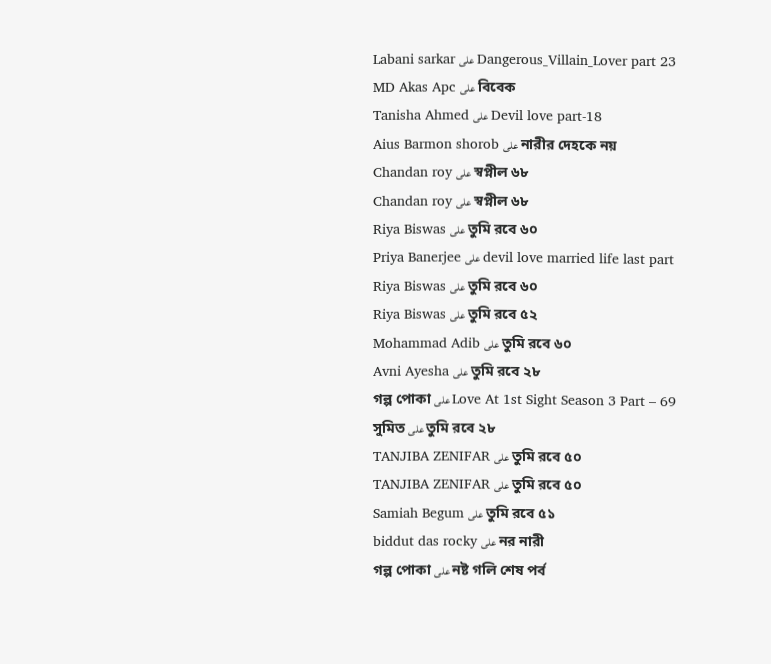Labani sarkar على Dangerous_Villain_Lover part 23
MD Akas Apc على বিবেক
Tanisha Ahmed على Devil love part-18
Aius Barmon shorob على নারীর দেহকে নয়
Chandan roy على স্বপ্নীল ৬৮
Chandan roy على স্বপ্নীল ৬৮
Riya Biswas على তুমি রবে ৬০
Priya Banerjee على devil love married life last part
Riya Biswas على তুমি রবে ৬০
Riya Biswas على তুমি রবে ৫২
Mohammad Adib على তুমি রবে ৬০
Avni Ayesha على তুমি রবে ২৮
গল্প পোকা على Love At 1st Sight Season 3 Part – 69
সুমিত على তুমি রবে ২৮
TANJIBA ZENIFAR على তুমি রবে ৫০
TANJIBA ZENIFAR على তুমি রবে ৫০
Samiah Begum على তুমি রবে ৫১
biddut das rocky على নর নারী
গল্প পোকা على নষ্ট গলি শেষ পর্ব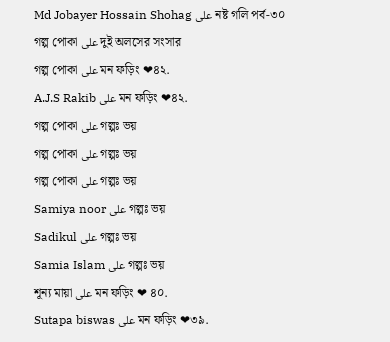Md Jobayer Hossain Shohag على নষ্ট গলি পর্ব-৩০
গল্প পোকা على দুই অলসের সংসার
গল্প পোকা على মন ফড়িং ❤৪২.
A.J.S Rakib على মন ফড়িং ❤৪২.
গল্প পোকা على গল্পঃ ভয়
গল্প পোকা على গল্পঃ ভয়
গল্প পোকা على গল্পঃ ভয়
Samiya noor على গল্পঃ ভয়
Sadikul على গল্পঃ ভয়
Samia Islam على গল্পঃ ভয়
শূন্য মায়া على মন ফড়িং ❤ ৪০.
Sutapa biswas على মন ফড়িং ❤৩৯.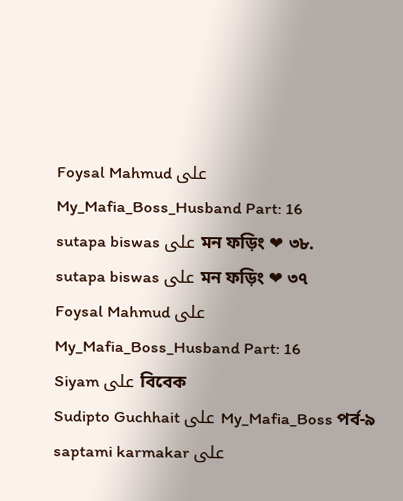Foysal Mahmud على My_Mafia_Boss_Husband Part: 16
sutapa biswas على মন ফড়িং ❤ ৩৮.
sutapa biswas على মন ফড়িং ❤ ৩৭
Foysal Mahmud على My_Mafia_Boss_Husband Part: 16
Siyam على বিবেক
Sudipto Guchhait على My_Mafia_Boss পর্ব-৯
saptami karmakar على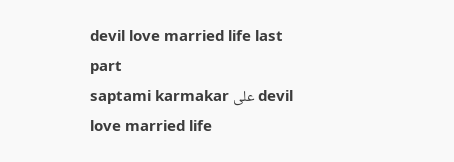devil love married life last part
saptami karmakar على devil love married life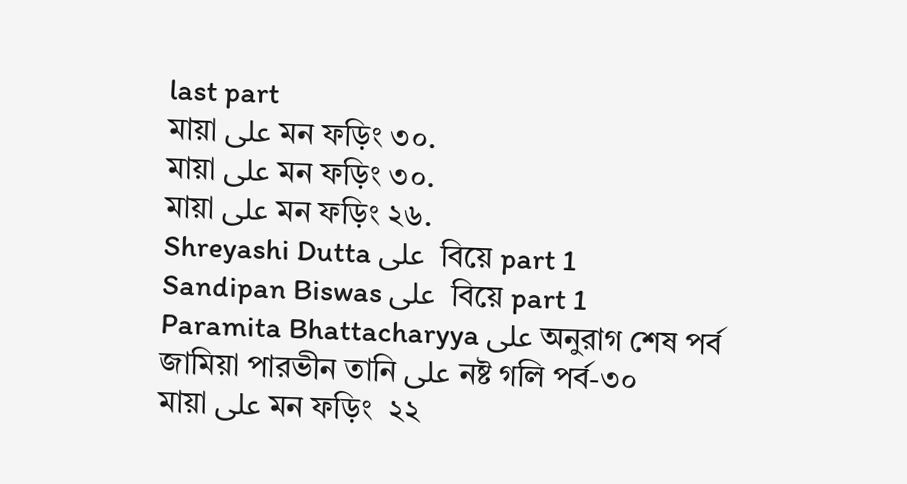last part
মায়া على মন ফড়িং ৩০.
মায়া على মন ফড়িং ৩০.
মায়া على মন ফড়িং ২৬.
Shreyashi Dutta على  বিয়ে part 1
Sandipan Biswas على  বিয়ে part 1
Paramita Bhattacharyya على অনুরাগ শেষ পর্ব
জামিয়া পারভীন তানি على নষ্ট গলি পর্ব-৩০
মায়া على মন ফড়িং  ২২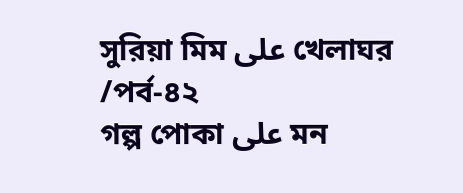সুরিয়া মিম على খেলাঘর /পর্ব-৪২
গল্প পোকা على মন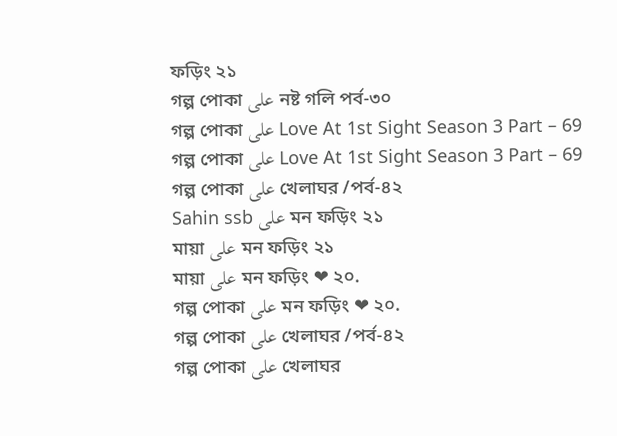ফড়িং ২১
গল্প পোকা على নষ্ট গলি পর্ব-৩০
গল্প পোকা على Love At 1st Sight Season 3 Part – 69
গল্প পোকা على Love At 1st Sight Season 3 Part – 69
গল্প পোকা على খেলাঘর /পর্ব-৪২
Sahin ssb على মন ফড়িং ২১
মায়া على মন ফড়িং ২১
মায়া على মন ফড়িং ❤ ২০.
গল্প পোকা على মন ফড়িং ❤ ২০.
গল্প পোকা على খেলাঘর /পর্ব-৪২
গল্প পোকা على খেলাঘর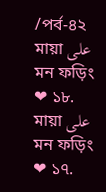/পর্ব-৪২
মায়া على মন ফড়িং ❤ ১৮.
মায়া على মন ফড়িং ❤ ১৭.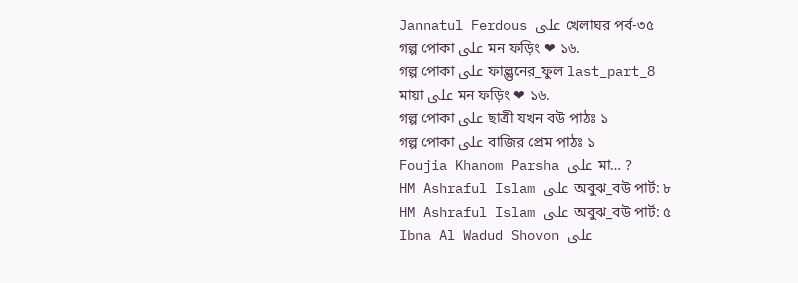Jannatul Ferdous على খেলাঘর পর্ব-৩৫
গল্প পোকা على মন ফড়িং ❤ ১৬.
গল্প পোকা على ফাল্গুনের_ফুল last_part_8
মায়া على মন ফড়িং ❤ ১৬.
গল্প পোকা على ছাত্রী যখন বউ পাঠঃ ১
গল্প পোকা على বাজির প্রেম পাঠঃ ১
Foujia Khanom Parsha على মা… ?
HM Ashraful Islam على অবুঝ_বউ পার্ট: ৮
HM Ashraful Islam على অবুঝ_বউ পার্ট: ৫
Ibna Al Wadud Shovon على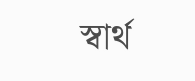স্বার্থ